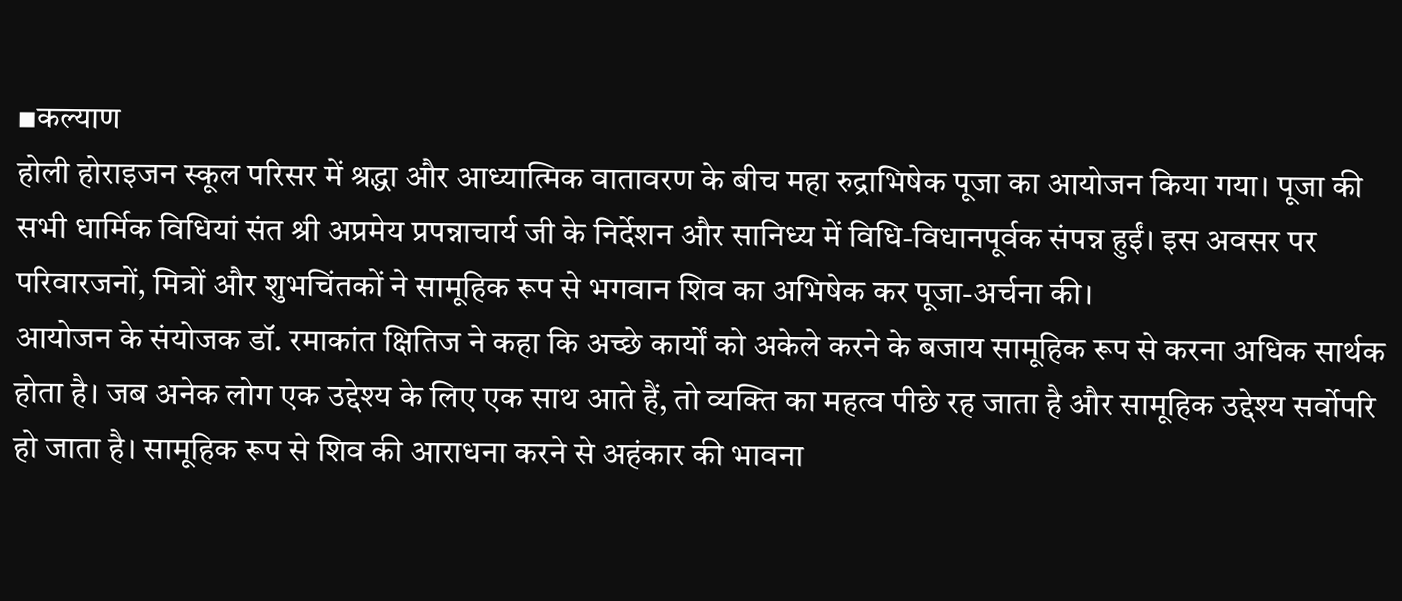▪कल्याण
होली होराइजन स्कूल परिसर में श्रद्धा और आध्यात्मिक वातावरण के बीच महा रुद्राभिषेक पूजा का आयोजन किया गया। पूजा की सभी धार्मिक विधियां संत श्री अप्रमेय प्रपन्नाचार्य जी के निर्देशन और सानिध्य में विधि-विधानपूर्वक संपन्न हुईं। इस अवसर पर परिवारजनों, मित्रों और शुभचिंतकों ने सामूहिक रूप से भगवान शिव का अभिषेक कर पूजा-अर्चना की।
आयोजन के संयोजक डॉ. रमाकांत क्षितिज ने कहा कि अच्छे कार्यों को अकेले करने के बजाय सामूहिक रूप से करना अधिक सार्थक होता है। जब अनेक लोग एक उद्देश्य के लिए एक साथ आते हैं, तो व्यक्ति का महत्व पीछे रह जाता है और सामूहिक उद्देश्य सर्वोपरि हो जाता है। सामूहिक रूप से शिव की आराधना करने से अहंकार की भावना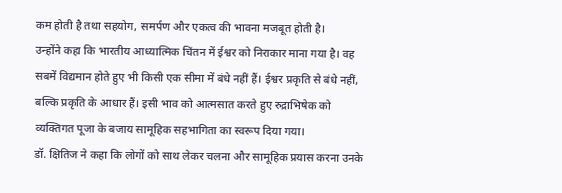कम होती है तथा सहयोग, समर्पण और एकत्व की भावना मजबूत होती है।
उन्होंने कहा कि भारतीय आध्यात्मिक चिंतन में ईश्वर को निराकार माना गया है। वह सबमें विद्यमान होते हुए भी किसी एक सीमा में बंधे नहीं हैं। ईश्वर प्रकृति से बंधे नहीं, बल्कि प्रकृति के आधार हैं। इसी भाव को आत्मसात करते हुए रुद्राभिषेक को व्यक्तिगत पूजा के बजाय सामूहिक सहभागिता का स्वरूप दिया गया।
डॉ. क्षितिज ने कहा कि लोगों को साथ लेकर चलना और सामूहिक प्रयास करना उनके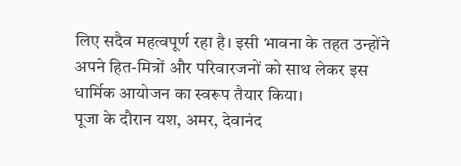लिए सदैव महत्वपूर्ण रहा है। इसी भावना के तहत उन्होंने अपने हित-मित्रों और परिवारजनों को साथ लेकर इस धार्मिक आयोजन का स्वरूप तैयार किया।
पूजा के दौरान यश, अमर, देवानंद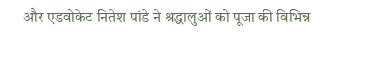और एडवोकेट नितेश पांडे ने श्रद्धालुओं को पूजा की विभिन्न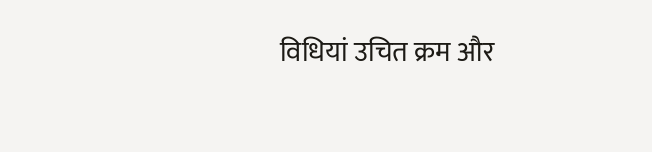विधियां उचित क्रम और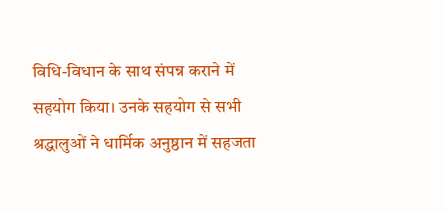विधि-विधान के साथ संपन्न कराने में सहयोग किया। उनके सहयोग से सभी श्रद्धालुओं ने धार्मिक अनुष्ठान में सहजता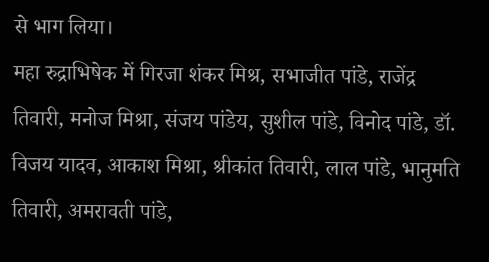से भाग लिया।
महा रुद्राभिषेक में गिरजा शंकर मिश्र, सभाजीत पांडे, राजेंद्र तिवारी, मनोज मिश्रा, संजय पांडेय, सुशील पांडे, विनोद पांडे, डॉ. विजय यादव, आकाश मिश्रा, श्रीकांत तिवारी, लाल पांडे, भानुमति तिवारी, अमरावती पांडे,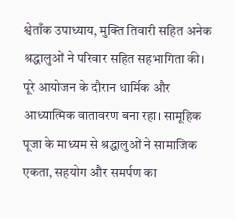श्वेताँक उपाध्याय, मुक्ति तिवारी सहित अनेक श्रद्धालुओं ने परिवार सहित सहभागिता की।
पूरे आयोजन के दौरान धार्मिक और आध्यात्मिक वातावरण बना रहा। सामूहिक पूजा के माध्यम से श्रद्धालुओं ने सामाजिक एकता, सहयोग और समर्पण का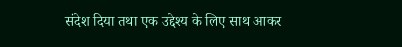संदेश दिया तथा एक उद्देश्य के लिए साथ आकर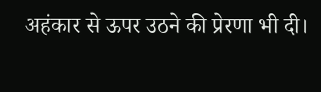अहंकार से ऊपर उठने की प्रेरणा भी दी।